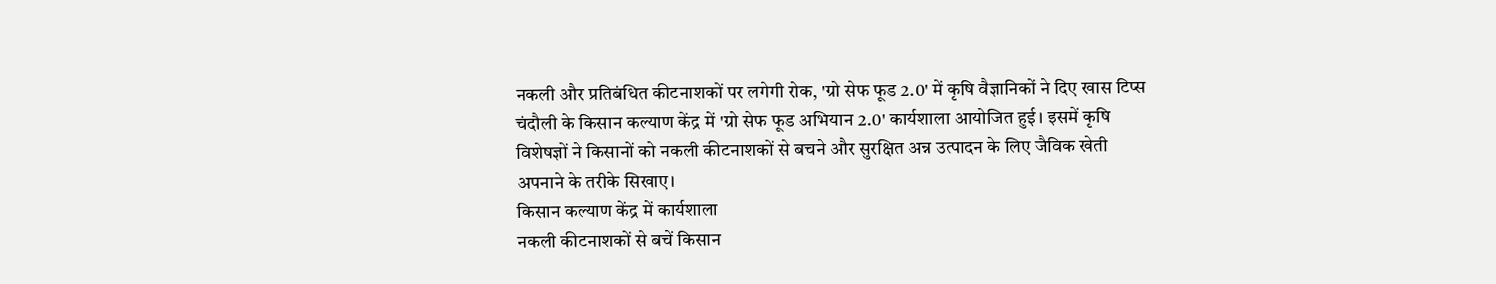नकली और प्रतिबंधित कीटनाशकों पर लगेगी रोक, 'ग्रो सेफ फूड 2.0' में कृषि वैज्ञानिकों ने दिए खास टिप्स
चंदौली के किसान कल्याण केंद्र में 'ग्रो सेफ फूड अभियान 2.0' कार्यशाला आयोजित हुई। इसमें कृषि विशेषज्ञों ने किसानों को नकली कीटनाशकों से बचने और सुरक्षित अन्न उत्पादन के लिए जैविक खेती अपनाने के तरीके सिखाए।
किसान कल्याण केंद्र में कार्यशाला
नकली कीटनाशकों से बचें किसान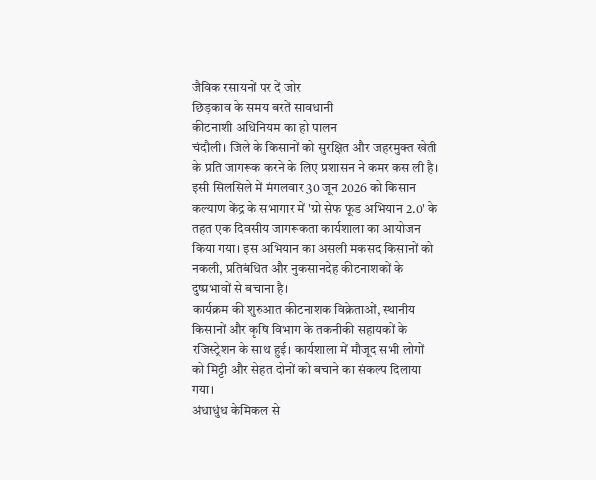जैविक रसायनों पर दें जोर
छिड़काव के समय बरतें सावधानी
कीटनाशी अधिनियम का हो पालन
चंदौली। जिले के किसानों को सुरक्षित और जहरमुक्त खेती के प्रति जागरूक करने के लिए प्रशासन ने कमर कस ली है। इसी सिलसिले में मंगलवार 30 जून 2026 को किसान कल्याण केंद्र के सभागार में 'ग्रो सेफ फूड अभियान 2.0' के तहत एक दिवसीय जागरूकता कार्यशाला का आयोजन किया गया। इस अभियान का असली मकसद किसानों को नकली, प्रतिबंधित और नुकसानदेह कीटनाशकों के दुष्प्रभावों से बचाना है।
कार्यक्रम की शुरुआत कीटनाशक विक्रेताओं, स्थानीय किसानों और कृषि विभाग के तकनीकी सहायकों के रजिस्ट्रेशन के साथ हुई। कार्यशाला में मौजूद सभी लोगों को मिट्टी और सेहत दोनों को बचाने का संकल्प दिलाया गया।
अंधाधुंध केमिकल से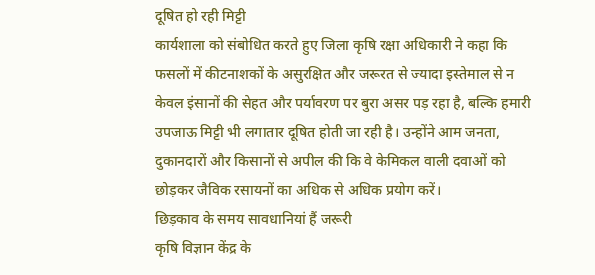दूषित हो रही मिट्टी
कार्यशाला को संबोधित करते हुए जिला कृषि रक्षा अधिकारी ने कहा कि फसलों में कीटनाशकों के असुरक्षित और जरूरत से ज्यादा इस्तेमाल से न केवल इंसानों की सेहत और पर्यावरण पर बुरा असर पड़ रहा है, बल्कि हमारी उपजाऊ मिट्टी भी लगातार दूषित होती जा रही है। उन्होंने आम जनता, दुकानदारों और किसानों से अपील की कि वे केमिकल वाली दवाओं को छोड़कर जैविक रसायनों का अधिक से अधिक प्रयोग करें।
छिड़काव के समय सावधानियां हैं जरूरी
कृषि विज्ञान केंद्र के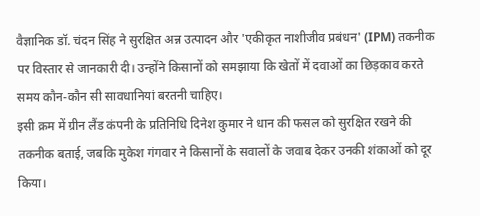वैज्ञानिक डॉ. चंदन सिंह ने सुरक्षित अन्न उत्पादन और 'एकीकृत नाशीजीव प्रबंधन' (IPM) तकनीक पर विस्तार से जानकारी दी। उन्होंने किसानों को समझाया कि खेतों में दवाओं का छिड़काव करते समय कौन-कौन सी सावधानियां बरतनी चाहिए।
इसी क्रम में ग्रीन लैंड कंपनी के प्रतिनिधि दिनेश कुमार ने धान की फसल को सुरक्षित रखने की तकनीक बताई, जबकि मुकेश गंगवार ने किसानों के सवालों के जवाब देकर उनकी शंकाओं को दूर किया।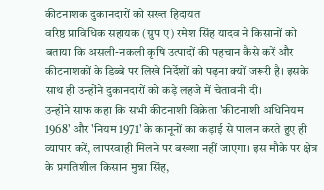कीटनाशक दुकानदारों को सख्त हिदायत
वरिष्ठ प्राविधिक सहायक (ग्रुप ए) रमेश सिंह यादव ने किसानों को बताया कि असली-नकली कृषि उत्पादों की पहचान कैसे करें और कीटनाशकों के डिब्बे पर लिखे निर्देशों को पढ़ना क्यों जरूरी है। इसके साथ ही उन्होंने दुकानदारों को कड़े लहजे में चेतावनी दी।
उन्होंने साफ कहा कि सभी कीटनाशी विक्रेता 'कीटनाशी अधिनियम 1968' और 'नियम 1971' के कानूनों का कड़ाई से पालन करते हुए ही व्यापार करें, लापरवाही मिलने पर बख्शा नहीं जाएगा। इस मौके पर क्षेत्र के प्रगतिशील किसान मुन्ना सिंह,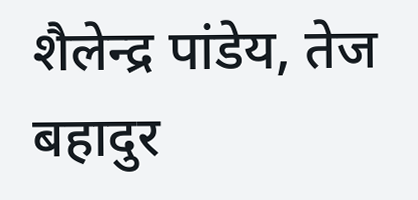शैलेन्द्र पांडेय, तेज बहादुर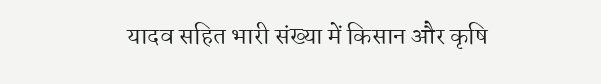यादव सहित भारी संख्या में किसान और कृषि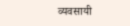व्यवसायी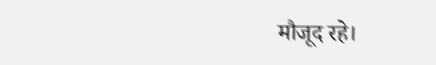मौजूद रहे।